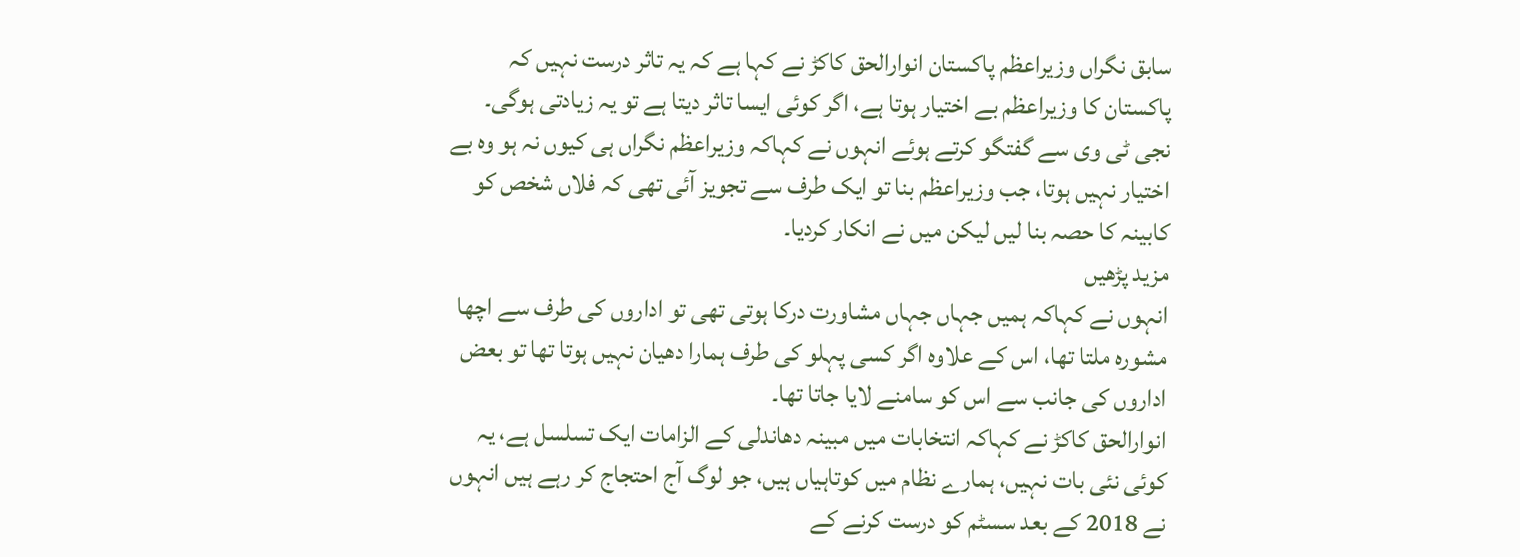سابق نگراں وزیراعظم پاکستان انوارالحق کاکڑ نے کہا ہے کہ یہ تاثر درست نہیں کہ پاکستان کا وزیراعظم بے اختیار ہوتا ہے، اگر کوئی ایسا تاثر دیتا ہے تو یہ زیادتی ہوگی۔
نجی ٹی وی سے گفتگو کرتے ہوئے انہوں نے کہاکہ وزیراعظم نگراں ہی کیوں نہ ہو وہ بے اختیار نہیں ہوتا، جب وزیراعظم بنا تو ایک طرف سے تجویز آئی تھی کہ فلاں شخص کو کابینہ کا حصہ بنا لیں لیکن میں نے انکار کردیا۔
مزید پڑھیں
انہوں نے کہاکہ ہمیں جہاں جہاں مشاورت درکا ہوتی تھی تو اداروں کی طرف سے اچھا مشورہ ملتا تھا، اس کے علاوہ اگر کسی پہلو کی طرف ہمارا دھیان نہیں ہوتا تھا تو بعض اداروں کی جانب سے اس کو سامنے لایا جاتا تھا۔
انوارالحق کاکڑ نے کہاکہ انتخابات میں مبینہ دھاندلی کے الزامات ایک تسلسل ہے، یہ کوئی نئی بات نہیں، ہمارے نظام میں کوتاہیاں ہیں، جو لوگ آج احتجاج کر رہے ہیں انہوں نے 2018 کے بعد سسٹم کو درست کرنے کے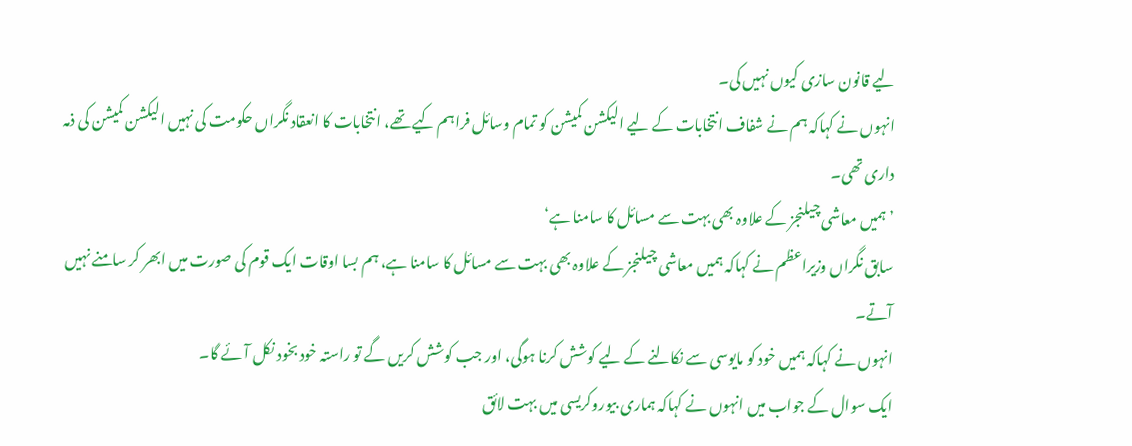لیے قانون سازی کیوں نہیں کی۔
انہوں نے کہاکہ ہم نے شفاف انتخابات کے لیے الیکشن کمیشن کو تمام وسائل فراہم کیے تھے، انتخابات کا انعقاد نگراں حکومت کی نہیں الیکشن کمیشن کی ذمہ داری تھی۔
’ہمیں معاشی چیلنجز کے علاوہ بھی بہت سے مسائل کا سامنا ہے‘
سابق نگراں وزیراعظم نے کہاکہ ہمیں معاشی چیلنجز کے علاوہ بھی بہت سے مسائل کا سامنا ہے، ہم بسا اوقات ایک قوم کی صورت میں ابھر کر سامنے نہیں آتے۔
انہوں نے کہاکہ ہمیں خود کو مایوسی سے نکالنے کے لیے کوشش کرنا ہوگی، اور جب کوشش کریں گے تو راستہ خود بخود نکل آئے گا۔
ایک سوال کے جواب میں انہوں نے کہاکہ ہماری بیوروکریسی میں بہت لائق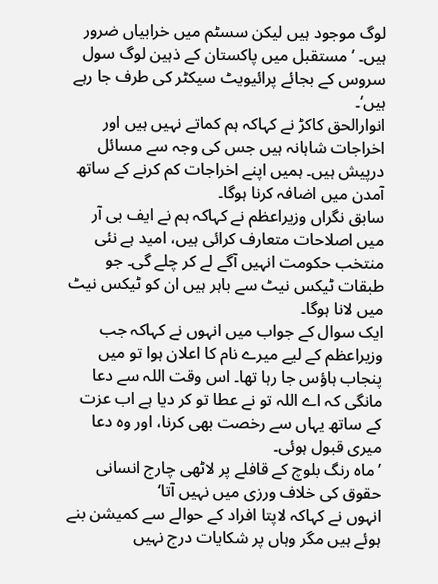لوگ موجود ہیں لیکن سسٹم میں خرابیاں ضرور ہیں۔ ’مستقبل میں پاکستان کے ذہین لوگ سول سروس کے بجائے پرائیویٹ سیکٹر کی طرف جا رہے ہیں‘۔
انوارالحق کاکڑ نے کہاکہ ہم کماتے نہیں ہیں اور اخراجات شاہانہ ہیں جس کی وجہ سے مسائل درپیش ہیں۔ ہمیں اپنے اخراجات کم کرنے کے ساتھ آمدن میں اضافہ کرنا ہوگا۔
سابق نگراں وزیراعظم نے کہاکہ ہم نے ایف بی آر میں اصلاحات متعارف کرائی ہیں، امید ہے نئی منتخب حکومت انہیں آگے لے کر چلے گی۔ جو طبقات ٹیکس نیٹ سے باہر ہیں ان کو ٹیکس نیٹ میں لانا ہوگا۔
ایک سوال کے جواب میں انہوں نے کہاکہ جب وزیراعظم کے لیے میرے نام کا اعلان ہوا تو میں پنجاب ہاؤس جا رہا تھا۔ اس وقت اللہ سے دعا مانگی کہ اے اللہ تو نے عطا تو کر دیا ہے اب عزت کے ساتھ یہاں سے رخصت بھی کرنا، اور وہ دعا میری قبول ہوئی۔
’ماہ رنگ بلوچ کے قافلے پر لاٹھی چارج انسانی حقوق کی خلاف ورزی میں نہیں آتا‘
انہوں نے کہاکہ لاپتا افراد کے حوالے سے کمیشن بنے ہوئے ہیں مگر وہاں پر شکایات درج نہیں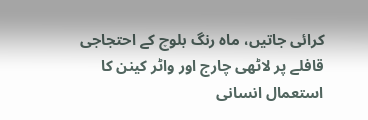کرائی جاتیں، ماہ رنگ بلوچ کے احتجاجی قافلے پر لاٹھی چارج اور واٹر کینن کا استعمال انسانی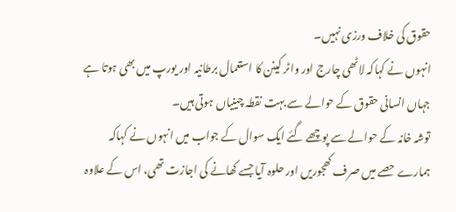حقوق کی خلاف ورزی نہیں۔
انہوں نے کہاکہ لاٹھی چارج اور واٹر کینن کا استعمال برطانیہ اور یورپ میں بھی ہوتا ہے جہاں انسانی حقوق کے حوالے سے بہت نقطہ چینیاں ہوتی ہیں۔
توشہ خانہ کے حوالے سے پوچھے گئے ایک سوال کے جواب میں انہوں نے کہاکہ ہمارے حصے میں صرف کھجوریں اور حلوہ آیا جسے کھانے کی اجازت تھی، اس کے علاوہ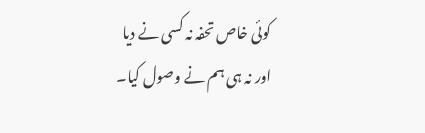کوئی خاص تحفہ نہ کسی نے دیا اور نہ ہی ہم نے وصول کیا۔